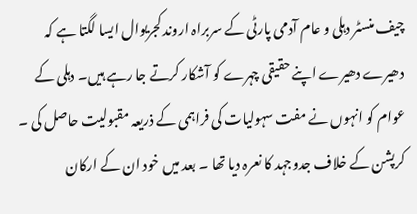چیف منسٹر دہلی و عام آدمی پارٹی کے سربراہ اروند کجریوال ایسا لگتا ہے کہ دھیرے دھیرے اپنے حقیقی چہرے کو آشکار کرتے جا رہے ہیں۔ دہلی کے عوام کو انہوں نے مفت سہولیات کی فراہمی کے ذریعہ مقبولیت حاصل کی ۔ کرپشن کے خلاف جدوجہد کا نعرہ دیا تھا ۔ بعد میں خود ان کے ارکان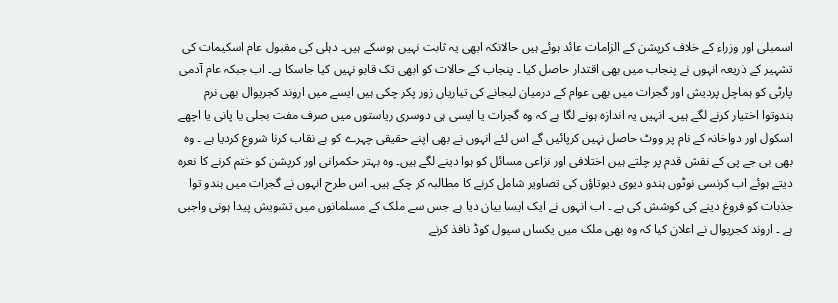اسمبلی اور وزراء کے خلاف کرپشن کے الزامات عائد ہوئے ہیں حالانکہ ابھی یہ ثابت نہیں ہوسکے ہیں۔ دہلی کی مقبول عام اسکیمات کی تشہیر کے ذریعہ انہوں نے پنجاب میں بھی اقتدار حاصل کیا ۔ پنجاب کے حالات کو ابھی تک قابو نہیں کیا جاسکا ہے۔ اب جبکہ عام آدمی پارٹی کو ہماچل پردیش اور گجرات میں بھی عوام کے درمیان لیجانے کی تیاریاں زور پکر چکی ہیں ایسے میں اروند کجریوال بھی نرم ہندوتوا اختیار کرنے لگے ہیں۔ انہیں یہ اندازہ ہونے لگا ہے کہ وہ گجرات یا ایسی ہی دوسری ریاستوں میں صرف مفت بجلی یا پانی یا اچھے اسکول اور دواخانہ کے نام پر ووٹ حاصل نہیں کرپائیں گے اس لئے انہوں نے بھی اپنے حقیقی چہرے کو بے نقاب کرنا شروع کردیا ہے ۔ وہ بھی بی جے پی کے نقش قدم پر چلتے ہیں اختلافی اور نزاعی مسائل کو ہوا دینے لگے ہیں۔ وہ بہتر حکمرانی اور کرپشن کو ختم کرنے کا نعرہ دیتے ہوئے اب کرنسی نوٹوں ہندو دیوی دیوتاؤں کی تصاویر شامل کرنے کا مطالبہ کر چکے ہیں۔ اس طرح انہوں نے گجرات میں ہندو توا جذبات کو فروغ دینے کی کوشش کی ہے ۔ اب انہوں نے ایک ایسا بیان دیا ہے جس سے ملک کے مسلمانوں میں تشویش پیدا ہونی واجبی ہے ۔ اروند کجریوال نے اعلان کیا کہ وہ بھی ملک میں یکساں سیول کوڈ نافذ کرنے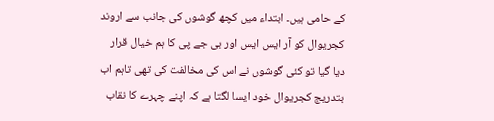کے حامی ہیں۔ ابتداء میں کچھ گوشوں کی جانب سے اروند کجریوال کو آر ایس ایس اور بی جے پی کا ہم خیال قرار دیا گیا تو کئی گوشوں نے اس کی مخالفت کی تھی تاہم اب بتدریج کجریوال خود ایسا لگتا ہے کہ اپنے چہرے کا نقاب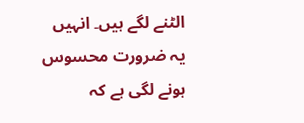الٹنے لگے ہیں۔ انہیں یہ ضرورت محسوس ہونے لگی ہے کہ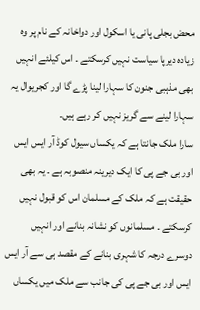محض بجلی پانی یا اسکول اور دواخانہ کے نام پر وہ زیادہ دیرپا سیاست نہیں کرسکتے ۔ اس کیلئے انہیں بھی مذہبی جنون کا سہارا لینا پڑے گا اور کجریوال یہ سہارا لینے سے گریز نہیں کر رہے ہیں۔
سارا ملک جانتا ہے کہ یکساں سیول کوڈ آر ایس ایس اور بی جے پی کا ایک دیرینہ منصوبہ ہے ۔ یہ بھی حقیقت ہے کہ ملک کے مسلمان اس کو قبول نہیں کرسکتے ۔ مسلمانوں کو نشانہ بنانے اور انہیں دوسرے درجہ کا شہری بنانے کے مقصد ہی سے آر ایس ایس اور بی جے پی کی جانب سے ملک میں یکساں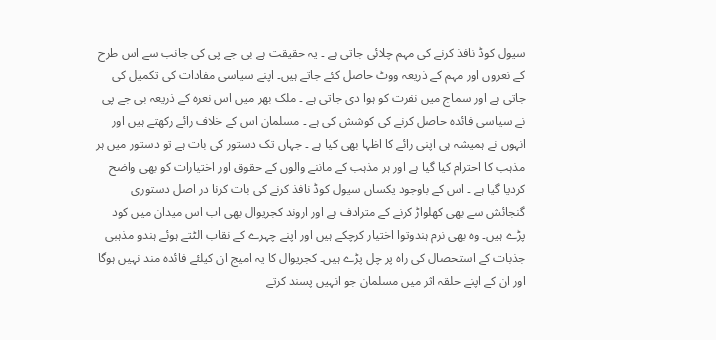سیول کوڈ نافذ کرنے کی مہم چلائی جاتی ہے ۔ یہ حقیقت ہے بی جے پی کی جانب سے اس طرح کے نعروں اور مہم کے ذریعہ ووٹ حاصل کئے جاتے ہیں۔ اپنے سیاسی مفادات کی تکمیل کی جاتی ہے اور سماج میں نفرت کو ہوا دی جاتی ہے ۔ ملک بھر میں اس نعرہ کے ذریعہ بی جے پی نے سیاسی فائدہ حاصل کرنے کی کوشش کی ہے ۔ مسلمان اس کے خلاف رائے رکھتے ہیں اور انہوں نے ہمیشہ ہی اپنی رائے کا اظہا بھی کیا ہے ۔ جہاں تک دستور کی بات ہے تو دستور میں ہر مذہب کا احترام کیا گیا ہے اور ہر مذہب کے ماننے والوں کے حقوق اور اختیارات کو بھی واضح کردیا گیا ہے ۔ اس کے باوجود یکساں سیول کوڈ نافذ کرنے کی بات کرنا در اصل دستوری گنجائش سے بھی کھلواڑ کرنے کے مترادف ہے اور اروند کجریوال بھی اب اس میدان میں کود پڑے ہیں۔ وہ بھی نرم ہندوتوا اختیار کرچکے ہیں اور اپنے چہرے کے نقاب الٹتے ہوئے ہندو مذہبی جذبات کے استحصال کی راہ پر چل پڑے ہیں۔ کجریوال کا یہ امیج ان کیلئے فائدہ مند نہیں ہوگا اور ان کے اپنے حلقہ اثر میں مسلمان جو انہیں پسند کرتے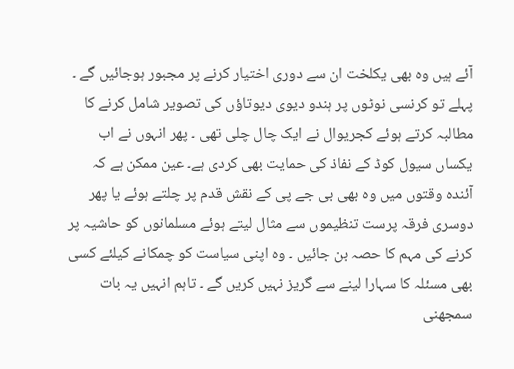آئے ہیں وہ بھی یکلخت ان سے دوری اختیار کرنے پر مجبور ہوجائیں گے ۔
پہلے تو کرنسی نوٹوں پر ہندو دیوی دیوتاؤں کی تصویر شامل کرنے کا مطالبہ کرتے ہوئے کجریوال نے ایک چال چلی تھی ۔ پھر انہوں نے اب یکساں سیول کوڈ کے نفاذ کی حمایت بھی کردی ہے۔ عین ممکن ہے کہ آئندہ وقتوں میں وہ بھی بی جے پی کے نقش قدم پر چلتے ہوئے یا پھر دوسری فرقہ پرست تنظیموں سے مثال لیتے ہوئے مسلمانوں کو حاشیہ پر کرنے کی مہم کا حصہ بن جائیں ۔ وہ اپنی سیاست کو چمکانے کیلئے کسی بھی مسئلہ کا سہارا لینے سے گریز نہیں کریں گے ۔ تاہم انہیں یہ بات سمجھنی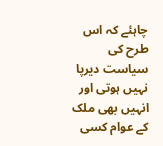چاہئے کہ اس طرح کی سیاست دیرپا نہیں ہوتی اور انہیں بھی ملک کے عوام کسی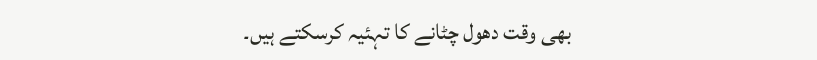بھی وقت دھول چٹانے کا تہئیہ کرسکتے ہیں۔